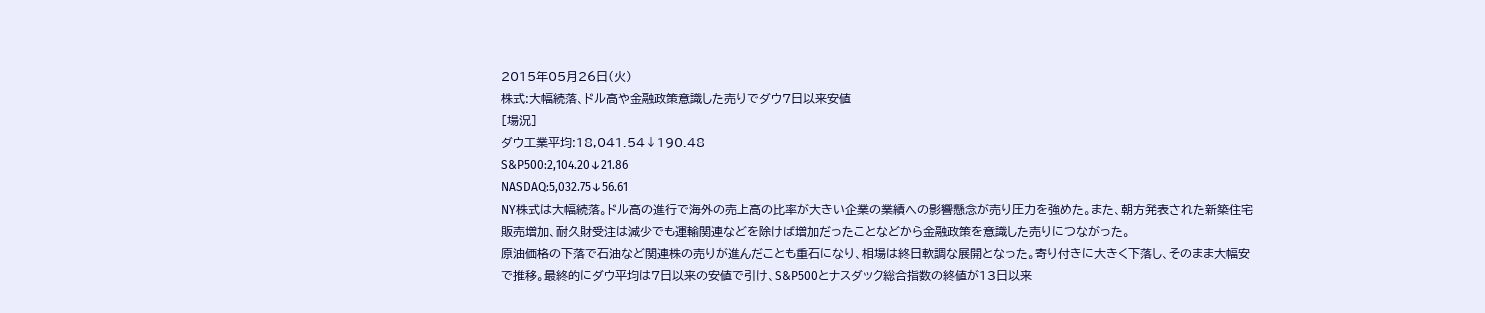2015年05月26日(火)
株式:大幅続落、ドル高や金融政策意識した売りでダウ7日以来安値
[場況]
ダウ工業平均:18,041.54↓190.48
S&P500:2,104.20↓21.86
NASDAQ:5,032.75↓56.61
NY株式は大幅続落。ドル高の進行で海外の売上高の比率が大きい企業の業績への影響懸念が売り圧力を強めた。また、朝方発表された新築住宅販売増加、耐久財受注は減少でも運輸関連などを除けば増加だったことなどから金融政策を意識した売りにつながった。
原油価格の下落で石油など関連株の売りが進んだことも重石になり、相場は終日軟調な展開となった。寄り付きに大きく下落し、そのまま大幅安で推移。最終的にダウ平均は7日以来の安値で引け、S&P500とナスダック総合指数の終値が13日以来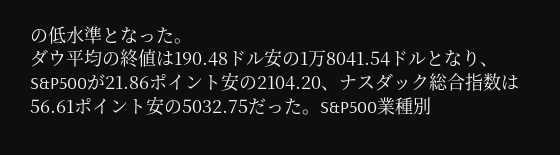の低水準となった。
ダウ平均の終値は190.48ドル安の1万8041.54ドルとなり、S&P500が21.86ポイント安の2104.20、ナスダック総合指数は56.61ポイント安の5032.75だった。S&P500業種別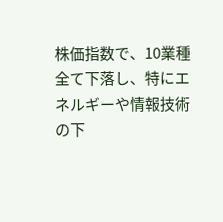株価指数で、10業種全て下落し、特にエネルギーや情報技術の下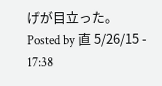げが目立った。
Posted by 直 5/26/15 - 17:38